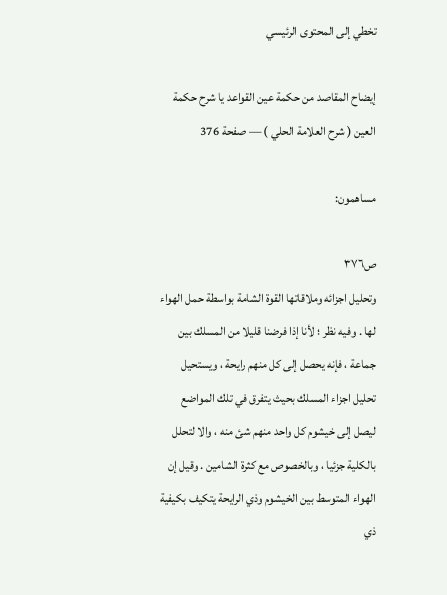تخطي إلى المحتوى الرئيسي

إيضاح المقاصد من حكمة عين القواعد يا شرح حكمة العين ( شرح العلامة الحلي ) — صفحة 376

مساهمون:

ص٣٧٦
وتحليل اجزائه وملاقاتها القوة الشامة بواسطة حمل الهواء لها . وفيه نظر ؛ لأنا إذا فرضنا قليلا من المسلك بين جماعة ، فإنه يحصل إلى كل منهم رايحة ، ويستحيل تحليل اجزاء المسلك بحيث يتفرق في تلك المواضع ليصل إلى خيشوم كل واحد منهم شئ منه ، والا لتحلل بالكلية جزئيا ، وبالخصوص مع كثرة الشامين . وقيل إن الهواء المتوسط بين الخيشوم وذي الرايحة يتكيف بكيفية ذي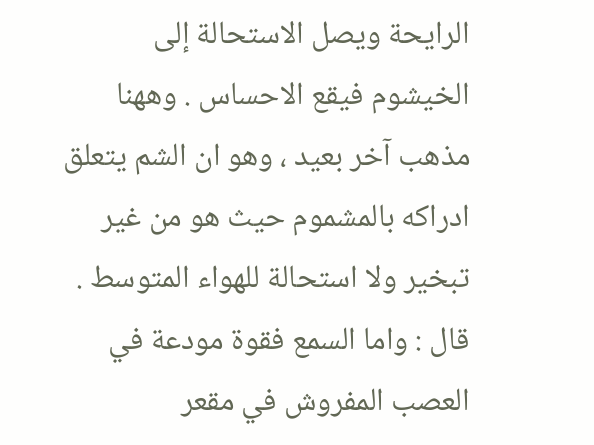الرايحة ويصل الاستحالة إلى الخيشوم فيقع الاحساس . وههنا مذهب آخر بعيد ، وهو ان الشم يتعلق ادراكه بالمشموم حيث هو من غير تبخير ولا استحالة للهواء المتوسط . قال : واما السمع فقوة مودعة في العصب المفروش في مقعر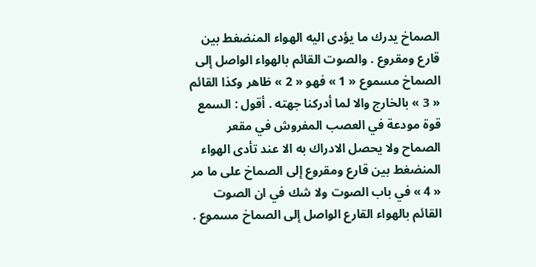الصماخ يدرك ما يؤدى اليه الهواء المنضغط بين قارع ومقروع . والصوت القائم بالهواء الواصل إلى الصماخ مسموع « 1 » فهو « 2 » ظاهر وكذا القائم « 3 » بالخارج والا لما أدركنا جهته . أقول : السمع قوة مودعة في العصب المفروش في مقعر الصماح ولا يحصل الادراك به الا عند تأدى الهواء المنضغط بين قارع ومقروع إلى الصماخ على ما مر « 4 » في باب الصوت ولا شك في ان الصوت القائم بالهواء القارع الواصل إلى الصماخ مسموع .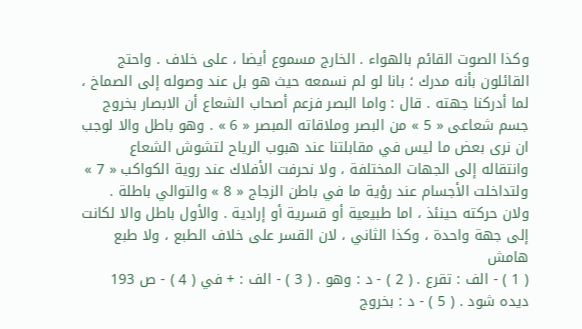وكذا الصوت القائم بالهواء . الخارج مسموع أيضا ، على خلاف . واحتج القائلون بأنه مدرك ؛ بانا لو لم نسمعه حيث هو بل عند وصوله إلى الصماخ ، لما أدركنا جهته . قال : واما البصر فزعم أصحاب الشعاع أن الابصار بخروج جسم شعاعى « 5 » من البصر وملاقاته المبصر « 6 » . وهو باطل والا لوجب ان نرى بعض ما ليس في مقابلتنا عند هبوب الرياح لتشوش الشعاع وانتقاله إلى الجهات المختلفة ، ولا نحرفت الأفلاك عند روية الكواكب « 7 » ولتداخلت الأجسام عند رؤية ما في باطن الزجاج « 8 » والتوالي باطلة . ولان حركته حينئذ ، اما طبيعية أو قسرية أو إرادية . والأول باطل والا لكانت إلى جهة واحدة ، وكذا الثاني ، لان القسر على خلاف الطبع ، ولا طبع
هامش
( 1 ) - الف : تقرع . ( 2 ) - د : وهو . ( 3 ) - الف : + في ( 4 ) - ص 193 ديده شود . ( 5 ) - د : بخروج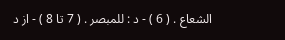الشعاع . ( 6 ) - د : للمبصر . ( 7 تا 8 ) - از د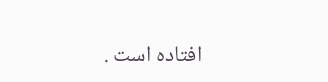افتاده است .